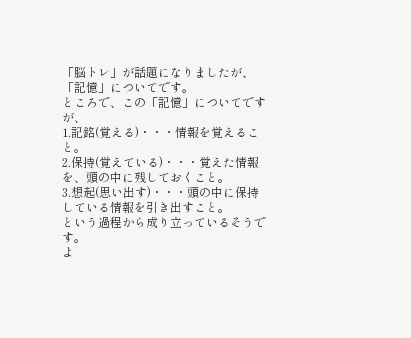「脳トレ」が話題になりましたが、「記憶」についてです。
ところで、この「記憶」についてですが、
1.記銘(覚える)・・・情報を覚えること。
2.保持(覚えている)・・・覚えた情報を、頭の中に残しておくこと。
3.想起(思い出す)・・・頭の中に保持している情報を引き出すこと。
という過程から成り立っているそうです。
よ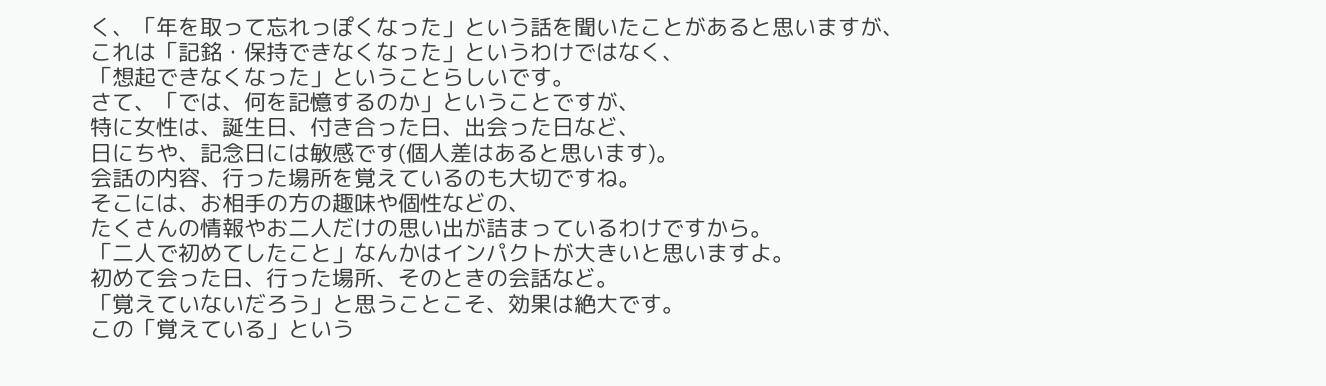く、「年を取って忘れっぽくなった」という話を聞いたことがあると思いますが、
これは「記銘・保持できなくなった」というわけではなく、
「想起できなくなった」ということらしいです。
さて、「では、何を記憶するのか」ということですが、
特に女性は、誕生日、付き合った日、出会った日など、
日にちや、記念日には敏感です(個人差はあると思います)。
会話の内容、行った場所を覚えているのも大切ですね。
そこには、お相手の方の趣味や個性などの、
たくさんの情報やお二人だけの思い出が詰まっているわけですから。
「二人で初めてしたこと」なんかはインパクトが大きいと思いますよ。
初めて会った日、行った場所、そのときの会話など。
「覚えていないだろう」と思うことこそ、効果は絶大です。
この「覚えている」という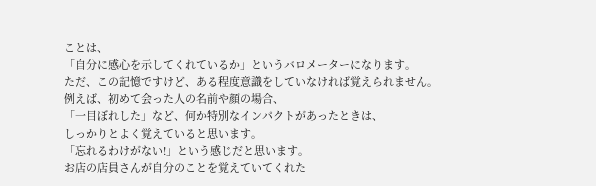ことは、
「自分に感心を示してくれているか」というバロメーターになります。
ただ、この記憶ですけど、ある程度意識をしていなければ覚えられません。
例えば、初めて会った人の名前や顔の場合、
「一目ぼれした」など、何か特別なインパクトがあったときは、
しっかりとよく覚えていると思います。
「忘れるわけがない!」という感じだと思います。
お店の店員さんが自分のことを覚えていてくれた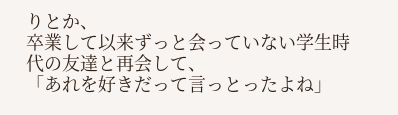りとか、
卒業して以来ずっと会っていない学生時代の友達と再会して、
「あれを好きだって言っとったよね」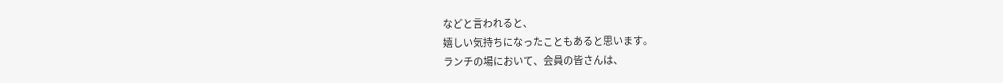などと言われると、
嬉しい気持ちになったこともあると思います。
ランチの場において、会員の皆さんは、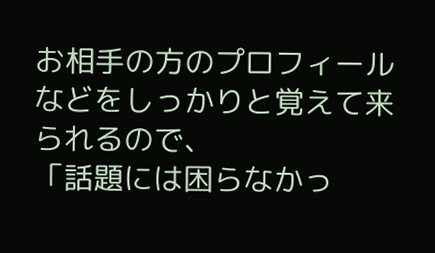お相手の方のプロフィールなどをしっかりと覚えて来られるので、
「話題には困らなかっ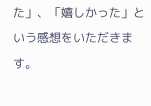た」、「嬉しかった」という感想をいただきます。